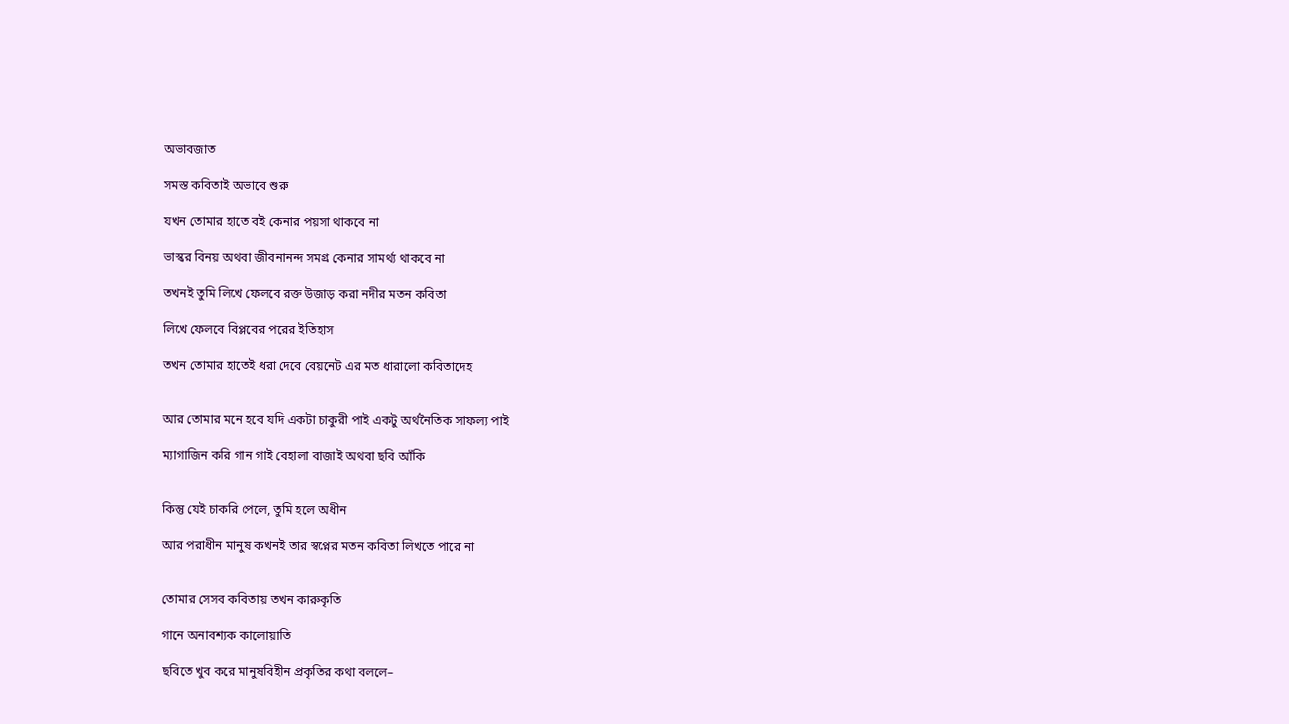অভাবজাত

সমস্ত কবিতাই অভাবে শুরু

যখন তোমার হাতে বই কেনার পয়সা থাকবে না

ভাস্কর বিনয় অথবা জীবনানন্দ সমগ্র কেনার সামর্থ্য থাকবে না

তখনই তুমি লিখে ফেলবে রক্ত উজাড় করা নদীর মতন কবিতা

লিখে ফেলবে বিপ্লবের পরের ইতিহাস

তখন তোমার হাতেই ধরা দেবে বেয়নেট এর মত ধারালো কবিতাদেহ


আর তোমার মনে হবে যদি একটা চাকুরী পাই একটু অর্থনৈতিক সাফল্য পাই

ম্যাগাজিন করি গান গাই বেহালা বাজাই অথবা ছবি আঁকি


কিন্তু যেই চাকরি পেলে, তুমি হলে অধীন

আর পরাধীন মানুষ কখনই তার স্বপ্নের মতন কবিতা লিখতে পারে না


তোমার সেসব কবিতায় তখন কারুকৃতি

গানে অনাবশ্যক কালোয়াতি

ছবিতে খুব করে মানুষবিহীন প্রকৃতির কথা বললে–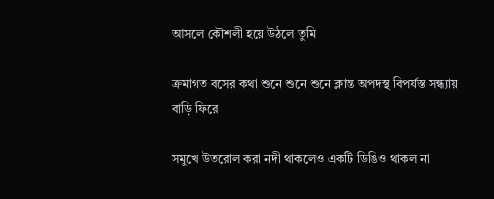আসলে কৌশলী হয়ে উঠলে তুমি

ক্রমাগত বসের কথা শুনে শুনে শুনে ক্লান্ত অপদস্থ বিপর্যস্ত সন্ধ্যায় বাড়ি ফিরে

সমুখে উতরোল করা নদী থাকলেও একটি ডিঙিও থাকল না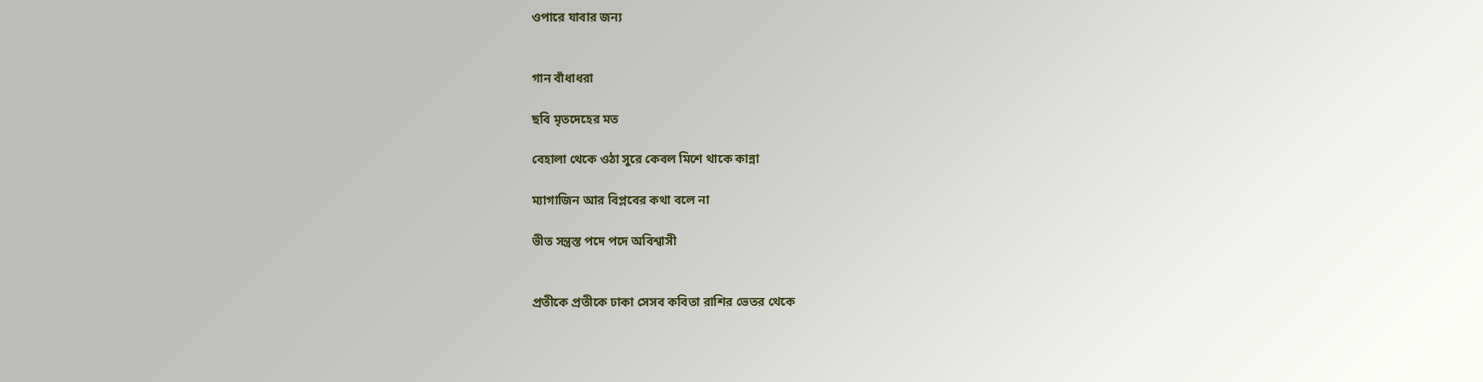ওপারে যাবার জন্য


গান বাঁধাধরা

ছবি মৃতদেহের মত

বেহালা থেকে ওঠা সুরে কেবল মিশে থাকে কান্না

ম্যাগাজিন আর বিপ্লবের কথা বলে না

ভীত সন্ত্রস্ত পদে পদে অবিশ্বাসী


প্রতীকে প্রতীকে ঢাকা সেসব কবিতা রাশির ভেতর থেকে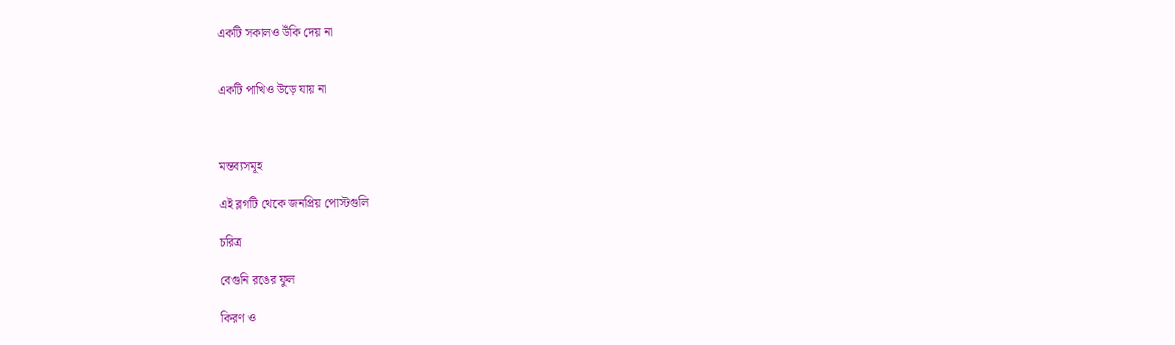একটি সকালও উঁকি দেয় না


একটি পাখিও উড়ে যায় না



মন্তব্যসমূহ

এই ব্লগটি থেকে জনপ্রিয় পোস্টগুলি

চরিত্র

বেগুনি রঙের ফুল

কিরণ ও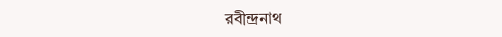রবীন্দ্রনাথ